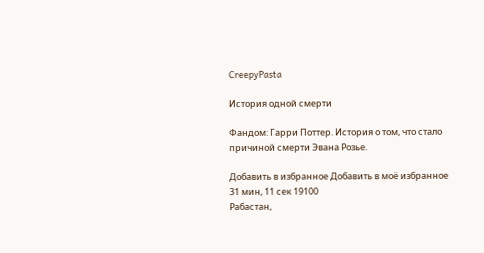CreepyPasta

История одной смерти

Фандом: Гарри Поттер. История о том, что стало причиной смерти Эвана Розье.

Добавить в избранное Добавить в моё избранное
31 мин, 11 сек 19100
Рабастан,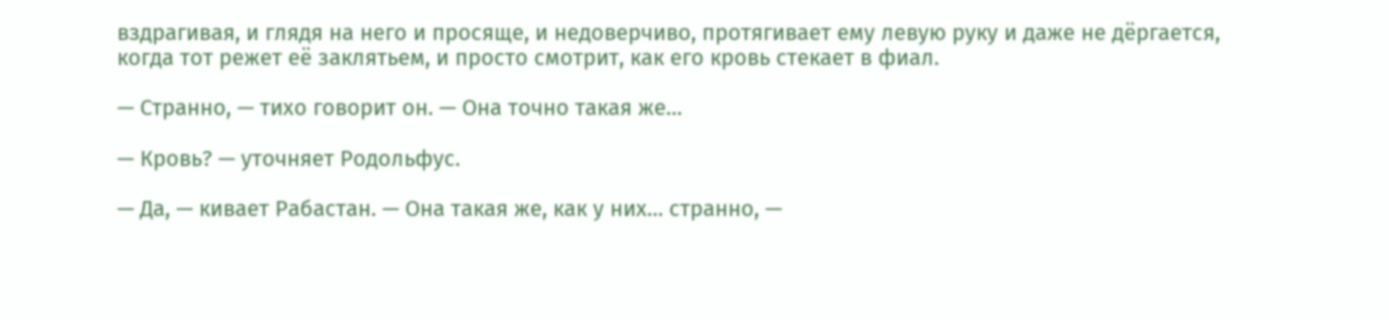вздрагивая, и глядя на него и просяще, и недоверчиво, протягивает ему левую руку и даже не дёргается, когда тот режет её заклятьем, и просто смотрит, как его кровь стекает в фиал.

— Странно, — тихо говорит он. — Она точно такая же…

— Кровь? — уточняет Родольфус.

— Да, — кивает Рабастан. — Она такая же, как у них… странно, —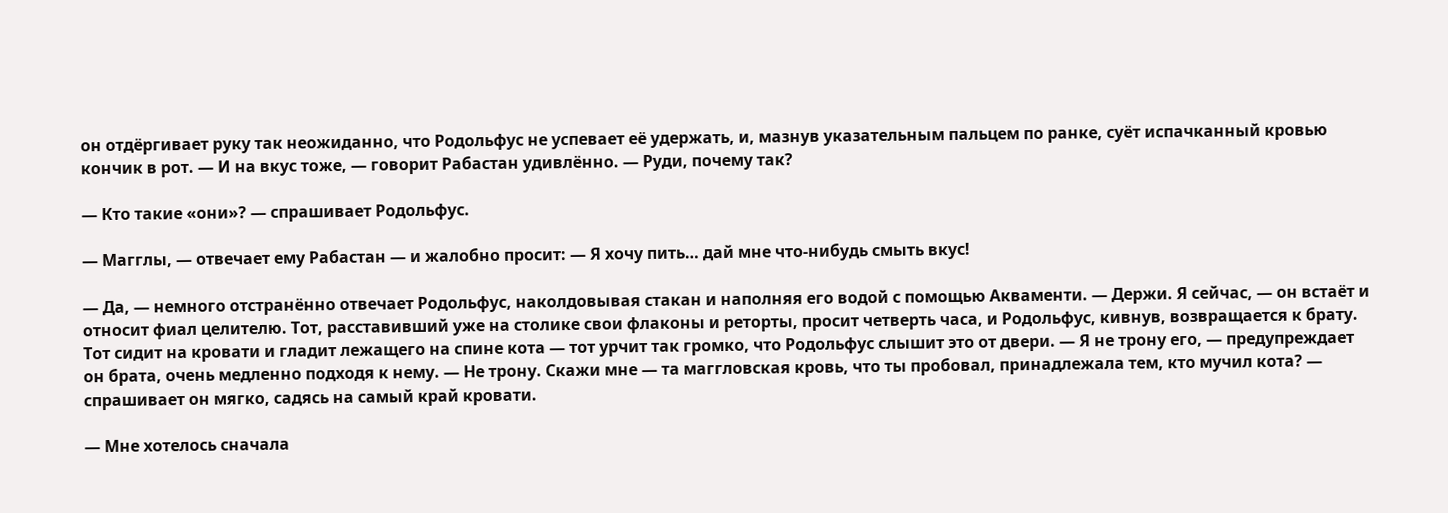он отдёргивает руку так неожиданно, что Родольфус не успевает её удержать, и, мазнув указательным пальцем по ранке, суёт испачканный кровью кончик в рот. — И на вкус тоже, — говорит Рабастан удивлённо. — Руди, почему так?

— Кто такие «они»? — спрашивает Родольфус.

— Магглы, — отвечает ему Рабастан — и жалобно просит: — Я хочу пить… дай мне что-нибудь смыть вкус!

— Да, — немного отстранённо отвечает Родольфус, наколдовывая стакан и наполняя его водой с помощью Акваменти. — Держи. Я сейчас, — он встаёт и относит фиал целителю. Тот, расставивший уже на столике свои флаконы и реторты, просит четверть часа, и Родольфус, кивнув, возвращается к брату. Тот сидит на кровати и гладит лежащего на спине кота — тот урчит так громко, что Родольфус слышит это от двери. — Я не трону его, — предупреждает он брата, очень медленно подходя к нему. — Не трону. Скажи мне — та маггловская кровь, что ты пробовал, принадлежала тем, кто мучил кота? — спрашивает он мягко, садясь на самый край кровати.

— Мне хотелось сначала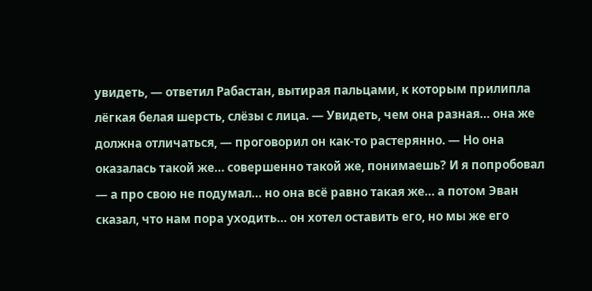увидеть, — ответил Рабастан, вытирая пальцами, к которым прилипла лёгкая белая шерсть, слёзы с лица. — Увидеть, чем она разная… она же должна отличаться, — проговорил он как-то растерянно. — Но она оказалась такой же… совершенно такой же, понимаешь? И я попробовал — а про свою не подумал… но она всё равно такая же… а потом Эван сказал, что нам пора уходить… он хотел оставить его, но мы же его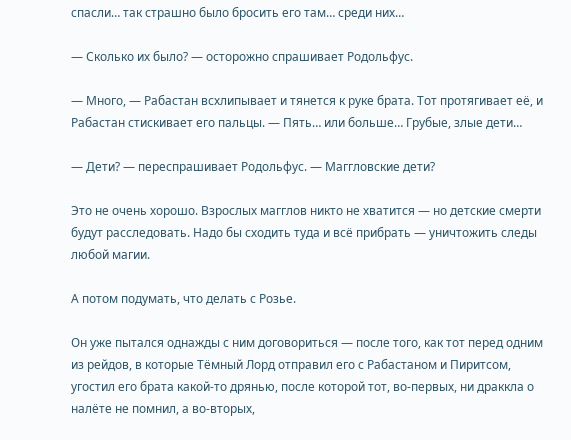спасли… так страшно было бросить его там… среди них…

— Сколько их было? — осторожно спрашивает Родольфус.

— Много, — Рабастан всхлипывает и тянется к руке брата. Тот протягивает её, и Рабастан стискивает его пальцы. — Пять… или больше… Грубые, злые дети…

— Дети? — переспрашивает Родольфус. — Маггловские дети?

Это не очень хорошо. Взрослых магглов никто не хватится — но детские смерти будут расследовать. Надо бы сходить туда и всё прибрать — уничтожить следы любой магии.

А потом подумать, что делать с Розье.

Он уже пытался однажды с ним договориться — после того, как тот перед одним из рейдов, в которые Тёмный Лорд отправил его с Рабастаном и Пиритсом, угостил его брата какой-то дрянью, после которой тот, во-первых, ни драккла о налёте не помнил, а во-вторых,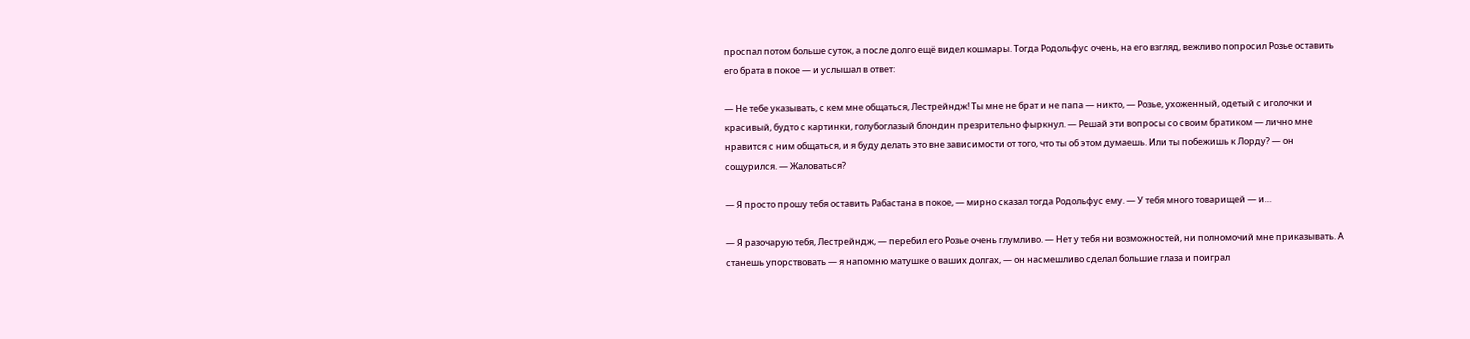проспал потом больше суток, а после долго ещё видел кошмары. Тогда Родольфус очень, на его взгляд, вежливо попросил Розье оставить его брата в покое — и услышал в ответ:

— Не тебе указывать, с кем мне общаться, Лестрейндж! Ты мне не брат и не папа — никто, — Розье, ухоженный, одетый с иголочки и красивый, будто с картинки, голубоглазый блондин презрительно фыркнул. — Решай эти вопросы со своим братиком — лично мне нравится с ним общаться, и я буду делать это вне зависимости от того, что ты об этом думаешь. Или ты побежишь к Лорду? — он сощурился. — Жаловаться?

— Я просто прошу тебя оставить Рабастана в покое, — мирно сказал тогда Родольфус ему. — У тебя много товарищей — и…

— Я разочарую тебя, Лестрейндж, — перебил его Розье очень глумливо. — Нет у тебя ни возможностей, ни полномочий мне приказывать. А станешь упорствовать — я напомню матушке о ваших долгах, — он насмешливо сделал большие глаза и поиграл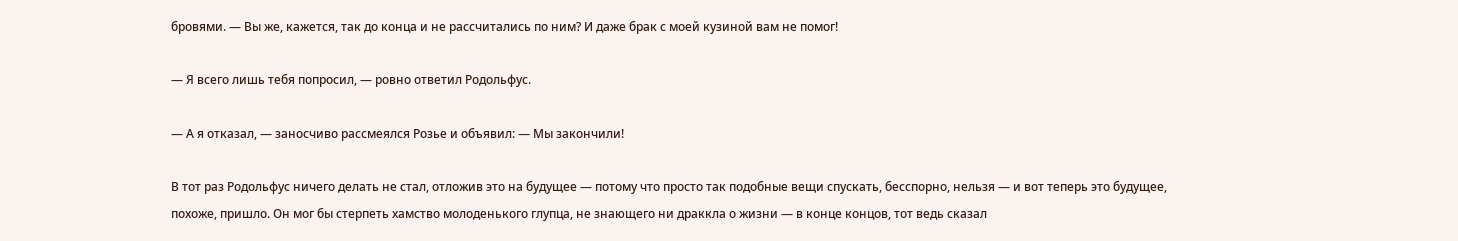бровями. — Вы же, кажется, так до конца и не рассчитались по ним? И даже брак с моей кузиной вам не помог!

— Я всего лишь тебя попросил, — ровно ответил Родольфус.

— А я отказал, — заносчиво рассмеялся Розье и объявил: — Мы закончили!

В тот раз Родольфус ничего делать не стал, отложив это на будущее — потому что просто так подобные вещи спускать, бесспорно, нельзя — и вот теперь это будущее, похоже, пришло. Он мог бы стерпеть хамство молоденького глупца, не знающего ни драккла о жизни — в конце концов, тот ведь сказал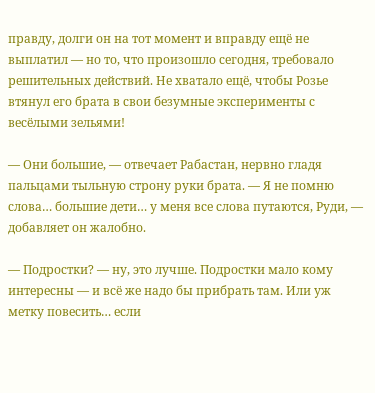правду, долги он на тот момент и вправду ещё не выплатил — но то, что произошло сегодня, требовало решительных действий. Не хватало ещё, чтобы Розье втянул его брата в свои безумные эксперименты с весёлыми зельями!

— Они большие, — отвечает Рабастан, нервно гладя пальцами тыльную строну руки брата. — Я не помню слова… большие дети… у меня все слова путаются, Руди, — добавляет он жалобно.

— Подростки? — ну, это лучше. Подростки мало кому интересны — и всё же надо бы прибрать там. Или уж метку повесить… если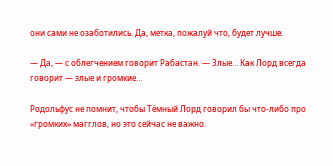они сами не озаботились. Да, метка, пожалуй что, будет лучше.

— Да, — с облегчением говорит Рабастан. — Злые… Как Лорд всегда говорит — злые и громкие…

Родольфус не помнит, чтобы Тёмный Лорд говорил бы что-либо про «громких» магглов, но это сейчас не важно.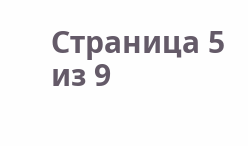Страница 5 из 9